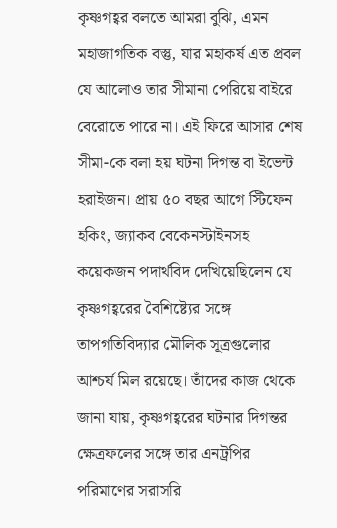কৃষ্ণগহ্বর বলতে আমরা বুঝি, এমন মহাজাগতিক বস্তু, যার মহাকর্ষ এত প্রবল যে আলোও তার সীমানা পেরিয়ে বাইরে বেরোতে পারে না। এই ফিরে আসার শেষ সীমা-কে বলা হয় ঘটনা দিগন্ত বা ইভেন্ট হরাইজন। প্রায় ৫০ বছর আগে স্টিফেন হকিং, জ্যাকব বেকেনস্টাইনসহ কয়েকজন পদার্থবিদ দেখিয়েছিলেন যে কৃষ্ণগহ্বরের বৈশিষ্ট্যের সঙ্গে তাপগতিবিদ্যার মৌলিক সূত্রগুলোর আশ্চর্য মিল রয়েছে। তাঁদের কাজ থেকে জানা যায়, কৃষ্ণগহ্বরের ঘটনার দিগন্তর ক্ষেত্রফলের সঙ্গে তার এনট্রপির পরিমাণের সরাসরি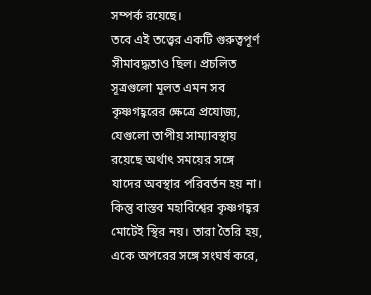সম্পর্ক রয়েছে।
তবে এই তত্ত্বের একটি গুরুত্বপূর্ণ সীমাবদ্ধতাও ছিল। প্রচলিত সূত্রগুলো মূলত এমন সব কৃষ্ণগহ্বরের ক্ষেত্রে প্রযোজ্য, যেগুলো তাপীয় সাম্যাবস্থায় রয়েছে অর্থাৎ সময়ের সঙ্গে যাদের অবস্থার পরিবর্তন হয় না। কিন্তু বাস্তব মহাবিশ্বের কৃষ্ণগহ্বর মোটেই স্থির নয়। তারা তৈরি হয়, একে অপরের সঙ্গে সংঘর্ষ করে,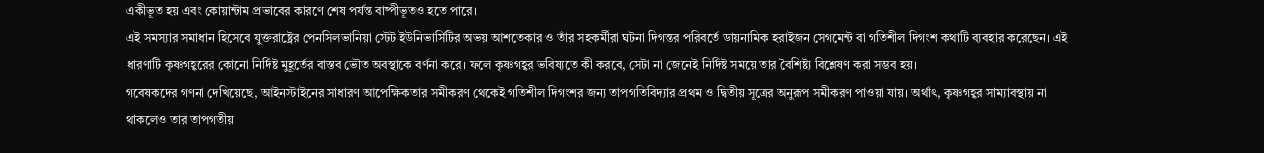একীভূত হয় এবং কোয়ান্টাম প্রভাবের কারণে শেষ পর্যন্ত বাষ্পীভূতও হতে পারে।
এই সমস্যার সমাধান হিসেবে যুক্তরাষ্ট্রের পেনসিলভানিয়া স্টেট ইউনিভার্সিটির অভয় আশতেকার ও তাঁর সহকর্মীরা ঘটনা দিগন্তর পরিবর্তে ডায়নামিক হরাইজন সেগমেন্ট বা গতিশীল দিগংশ কথাটি ব্যবহার করেছেন। এই ধারণাটি কৃষ্ণগহ্বরের কোনো নির্দিষ্ট মুহূর্তের বাস্তব ভৌত অবস্থাকে বর্ণনা করে। ফলে কৃষ্ণগহ্বর ভবিষ্যতে কী করবে, সেটা না জেনেই নির্দিষ্ট সময়ে তার বৈশিষ্ট্য বিশ্লেষণ করা সম্ভব হয়।
গবেষকদের গণনা দেখিয়েছে, আইনস্টাইনের সাধারণ আপেক্ষিকতার সমীকরণ থেকেই গতিশীল দিগংশর জন্য তাপগতিবিদ্যার প্রথম ও দ্বিতীয় সূত্রের অনুরূপ সমীকরণ পাওয়া যায়। অর্থাৎ, কৃষ্ণগহ্বর সাম্যাবস্থায় না থাকলেও তার তাপগতীয়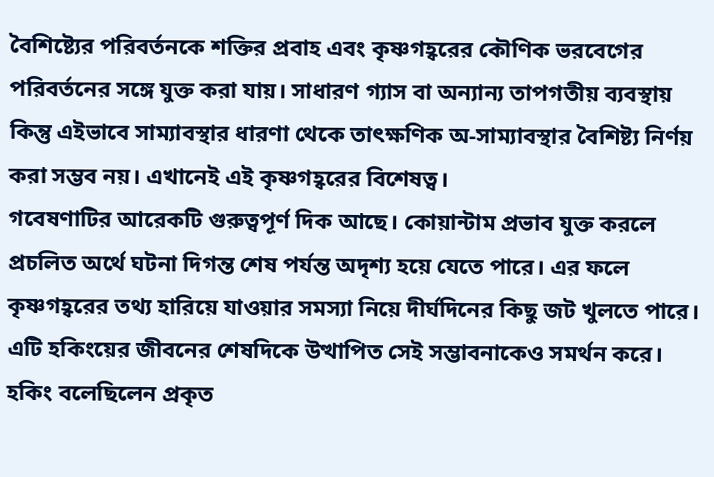বৈশিষ্ট্যের পরিবর্তনকে শক্তির প্রবাহ এবং কৃষ্ণগহ্বরের কৌণিক ভরবেগের পরিবর্তনের সঙ্গে যুক্ত করা যায়। সাধারণ গ্যাস বা অন্যান্য তাপগতীয় ব্যবস্থায় কিন্তু এইভাবে সাম্যাবস্থার ধারণা থেকে তাৎক্ষণিক অ-সাম্যাবস্থার বৈশিষ্ট্য নির্ণয় করা সম্ভব নয়। এখানেই এই কৃষ্ণগহ্বরের বিশেষত্ব।
গবেষণাটির আরেকটি গুরুত্বপূর্ণ দিক আছে। কোয়ান্টাম প্রভাব যুক্ত করলে প্রচলিত অর্থে ঘটনা দিগন্ত শেষ পর্যন্ত অদৃশ্য হয়ে যেতে পারে। এর ফলে কৃষ্ণগহ্বরের তথ্য হারিয়ে যাওয়ার সমস্যা নিয়ে দীর্ঘদিনের কিছু জট খুলতে পারে। এটি হকিংয়ের জীবনের শেষদিকে উত্থাপিত সেই সম্ভাবনাকেও সমর্থন করে। হকিং বলেছিলেন প্রকৃত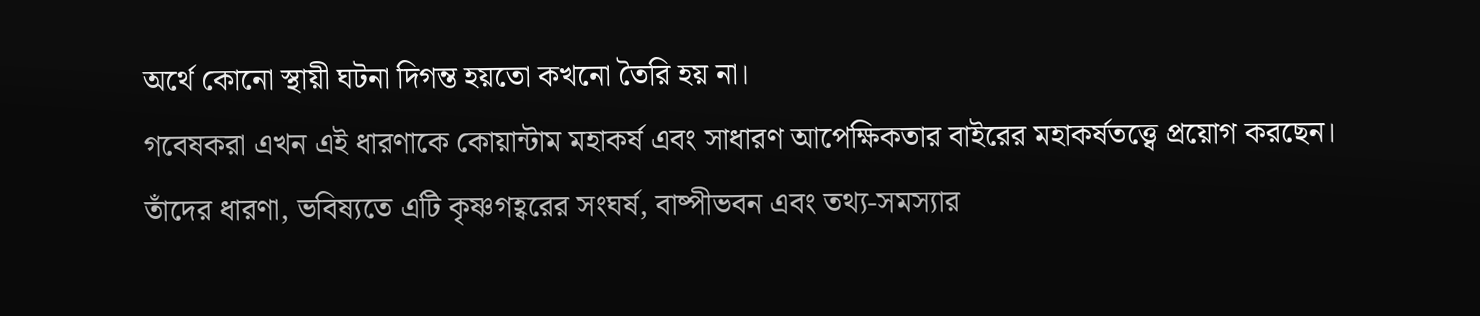অর্থে কোনো স্থায়ী ঘটনা দিগন্ত হয়তো কখনো তৈরি হয় না।
গবেষকরা এখন এই ধারণাকে কোয়ান্টাম মহাকর্ষ এবং সাধারণ আপেক্ষিকতার বাইরের মহাকর্ষতত্ত্বে প্রয়োগ করছেন। তাঁদের ধারণা, ভবিষ্যতে এটি কৃষ্ণগহ্বরের সংঘর্ষ, বাষ্পীভবন এবং তথ্য-সমস্যার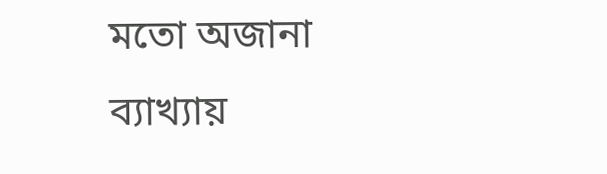মতো অজানা ব্যাখ্যায়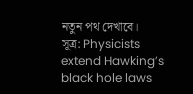নতুন পথ দেখাবে।
সূত্র: Physicists extend Hawking’s black hole laws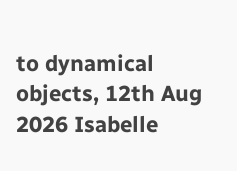to dynamical objects, 12th Aug 2026 Isabelle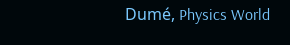Dumé, Physics World